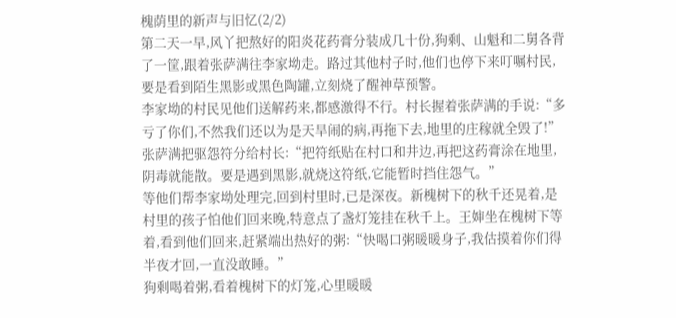槐荫里的新声与旧忆(2/2)
第二天一早,风丫把熬好的阳炎花药膏分装成几十份,狗剩、山魁和二舅各背了一筐,跟着张萨满往李家坳走。路过其他村子时,他们也停下来叮嘱村民,要是看到陌生黑影或黑色陶罐,立刻烧了醒神草预警。
李家坳的村民见他们送解药来,都感激得不行。村长握着张萨满的手说:“多亏了你们,不然我们还以为是天旱闹的病,再拖下去,地里的庄稼就全毁了!”
张萨满把驱怨符分给村长:“把符纸贴在村口和井边,再把这药膏涂在地里,阴毒就能散。要是遇到黑影,就烧这符纸,它能暂时挡住怨气。”
等他们帮李家坳处理完,回到村里时,已是深夜。新槐树下的秋千还晃着,是村里的孩子怕他们回来晚,特意点了盏灯笼挂在秋千上。王婶坐在槐树下等着,看到他们回来,赶紧端出热好的粥:“快喝口粥暖暖身子,我估摸着你们得半夜才回,一直没敢睡。”
狗剩喝着粥,看着槐树下的灯笼,心里暖暖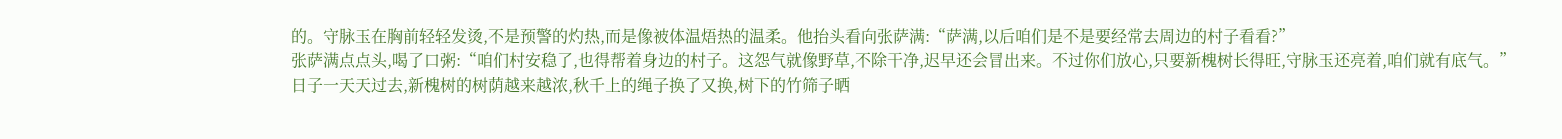的。守脉玉在胸前轻轻发烫,不是预警的灼热,而是像被体温焐热的温柔。他抬头看向张萨满:“萨满,以后咱们是不是要经常去周边的村子看看?”
张萨满点点头,喝了口粥:“咱们村安稳了,也得帮着身边的村子。这怨气就像野草,不除干净,迟早还会冒出来。不过你们放心,只要新槐树长得旺,守脉玉还亮着,咱们就有底气。”
日子一天天过去,新槐树的树荫越来越浓,秋千上的绳子换了又换,树下的竹筛子晒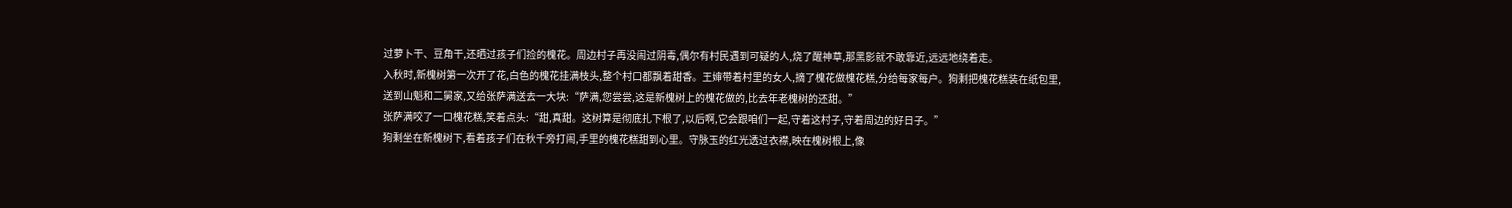过萝卜干、豆角干,还晒过孩子们捡的槐花。周边村子再没闹过阴毒,偶尔有村民遇到可疑的人,烧了醒神草,那黑影就不敢靠近,远远地绕着走。
入秋时,新槐树第一次开了花,白色的槐花挂满枝头,整个村口都飘着甜香。王婶带着村里的女人,摘了槐花做槐花糕,分给每家每户。狗剩把槐花糕装在纸包里,送到山魁和二舅家,又给张萨满送去一大块:“萨满,您尝尝,这是新槐树上的槐花做的,比去年老槐树的还甜。”
张萨满咬了一口槐花糕,笑着点头:“甜,真甜。这树算是彻底扎下根了,以后啊,它会跟咱们一起,守着这村子,守着周边的好日子。”
狗剩坐在新槐树下,看着孩子们在秋千旁打闹,手里的槐花糕甜到心里。守脉玉的红光透过衣襟,映在槐树根上,像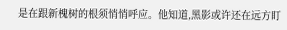是在跟新槐树的根须悄悄呼应。他知道,黑影或许还在远方盯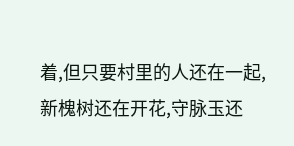着,但只要村里的人还在一起,新槐树还在开花,守脉玉还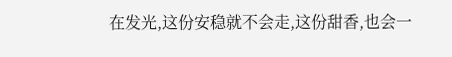在发光,这份安稳就不会走,这份甜香,也会一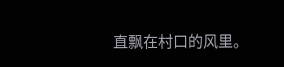直飘在村口的风里。